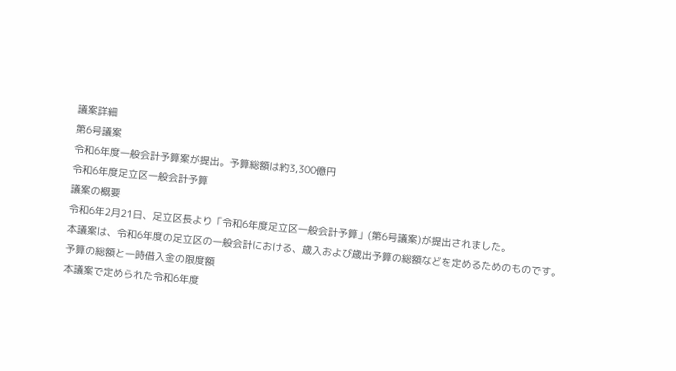議案詳細
第6号議案
令和6年度一般会計予算案が提出。予算総額は約3,300億円
令和6年度足立区一般会計予算
議案の概要
令和6年2月21日、足立区長より「令和6年度足立区一般会計予算」(第6号議案)が提出されました。
本議案は、令和6年度の足立区の一般会計における、歳入および歳出予算の総額などを定めるためのものです。
予算の総額と一時借入金の限度額
本議案で定められた令和6年度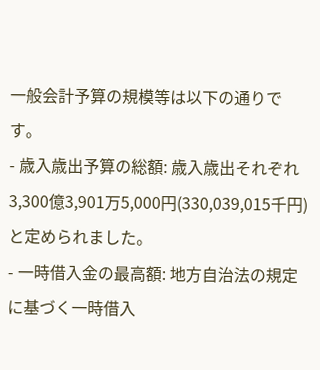一般会計予算の規模等は以下の通りです。
- 歳入歳出予算の総額: 歳入歳出それぞれ 3,300億3,901万5,000円(330,039,015千円)と定められました。
- 一時借入金の最高額: 地方自治法の規定に基づく一時借入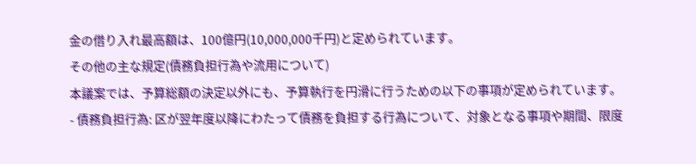金の借り入れ最高額は、100億円(10,000,000千円)と定められています。
その他の主な規定(債務負担行為や流用について)
本議案では、予算総額の決定以外にも、予算執行を円滑に行うための以下の事項が定められています。
- 債務負担行為: 区が翌年度以降にわたって債務を負担する行為について、対象となる事項や期間、限度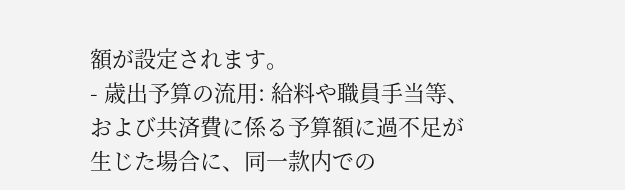額が設定されます。
- 歳出予算の流用: 給料や職員手当等、および共済費に係る予算額に過不足が生じた場合に、同一款内での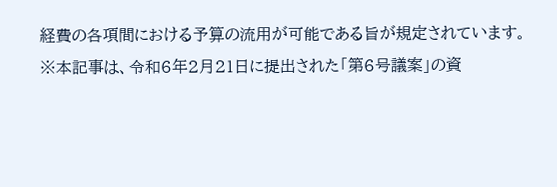経費の各項間における予算の流用が可能である旨が規定されています。
※本記事は、令和6年2月21日に提出された「第6号議案」の資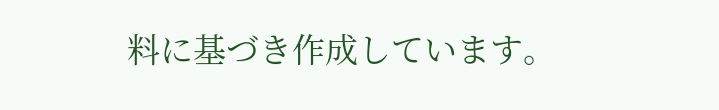料に基づき作成しています。